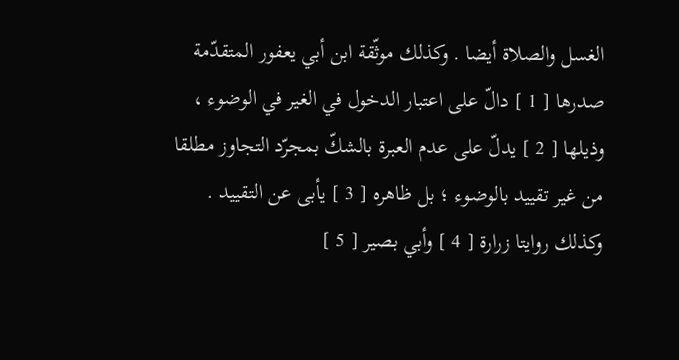الغسل والصلاة أيضا . وكذلك موثّقة ابن أبي يعفور المتقدّمة صدرها [ 1 ] دالّ على اعتبار الدخول في الغير في الوضوء ، وذيلها [ 2 ] يدلّ على عدم العبرة بالشكّ بمجرّد التجاوز مطلقا من غير تقييد بالوضوء ؛ بل ظاهره [ 3 ] يأبى عن التقييد .
وكذلك روايتا زرارة [ 4 ] وأبي بصير [ 5 ]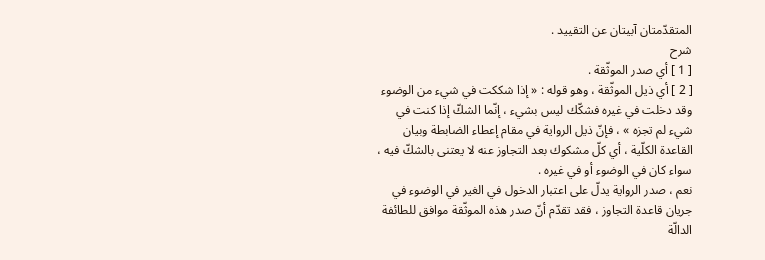المتقدّمتان آبيتان عن التقييد .
شرح
[ 1 ] أي صدر الموثّقة .
[ 2 ] أي ذيل الموثّقة ، وهو قوله : « إذا شككت في شيء من الوضوء وقد دخلت في غيره فشكّك ليس بشيء ، إنّما الشكّ إذا كنت في شيء لم تجزه » ، فإنّ ذيل الرواية في مقام إعطاء الضابطة وبيان القاعدة الكلّية ، أي كلّ مشكوك بعد التجاوز عنه لا يعتنى بالشكّ فيه ، سواء كان في الوضوء أو في غيره .
نعم ، صدر الرواية يدلّ على اعتبار الدخول في الغير في الوضوء في جريان قاعدة التجاوز ، فقد تقدّم أنّ صدر هذه الموثّقة موافق للطائفة الدالّة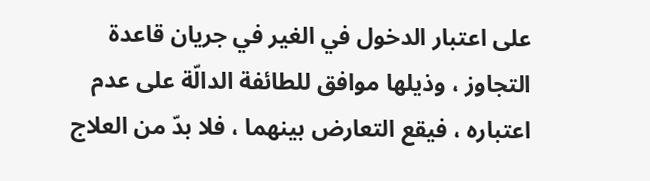على اعتبار الدخول في الغير في جريان قاعدة التجاوز ، وذيلها موافق للطائفة الدالّة على عدم اعتباره ، فيقع التعارض بينهما ، فلا بدّ من العلاج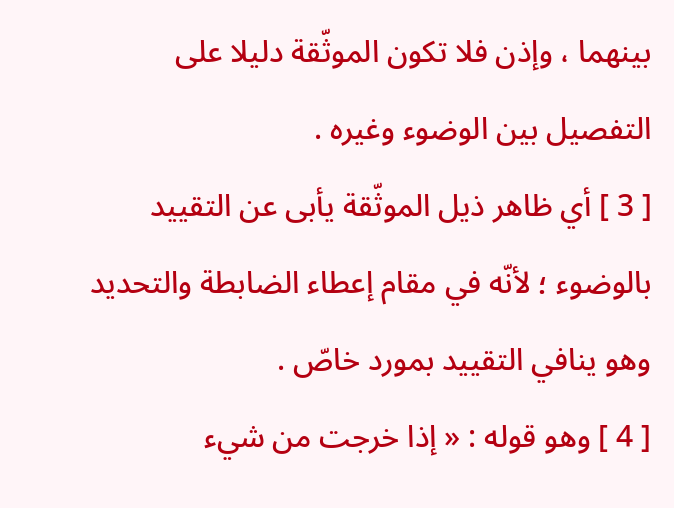بينهما ، وإذن فلا تكون الموثّقة دليلا على التفصيل بين الوضوء وغيره .
[ 3 ] أي ظاهر ذيل الموثّقة يأبى عن التقييد بالوضوء ؛ لأنّه في مقام إعطاء الضابطة والتحديد وهو ينافي التقييد بمورد خاصّ .
[ 4 ] وهو قوله : « إذا خرجت من شيء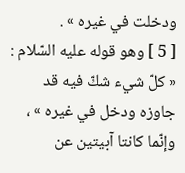ودخلت في غيره » .
[ 5 ] وهو قوله عليه السّلام : « كلّ شيء شكّ فيه قد جاوزه ودخل في غيره » ، وإنّما كانتا آبيتين عن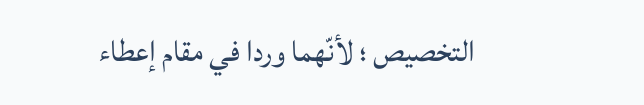التخصيص ؛ لأنّهما وردا في مقام إعطاء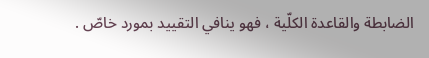الضابطة والقاعدة الكلّية ، فهو ينافي التقييد بمورد خاصّ .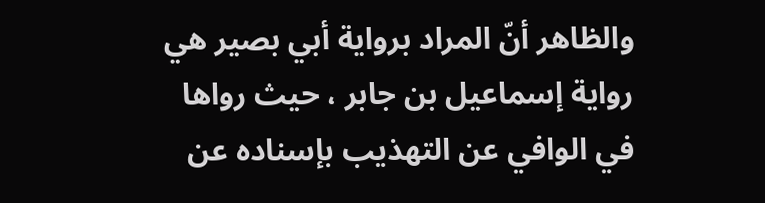والظاهر أنّ المراد برواية أبي بصير هي رواية إسماعيل بن جابر ، حيث رواها في الوافي عن التهذيب بإسناده عن